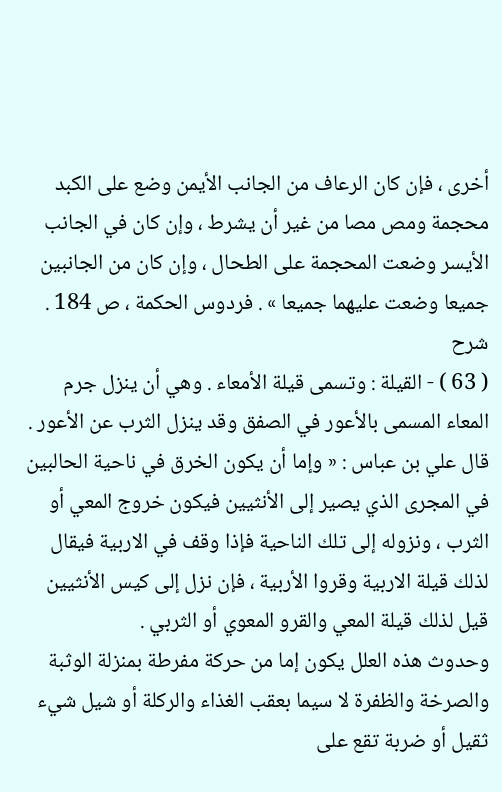أخرى ، فإن كان الرعاف من الجانب الأيمن وضع على الكبد محجمة ومص مصا من غير أن يشرط ، وإن كان في الجانب الأيسر وضعت المحجمة على الطحال ، وإن كان من الجانبين جميعا وضعت عليهما جميعا » . فردوس الحكمة ، ص 184 .
شرح
( 63 ) - القيلة : وتسمى قيلة الأمعاء . وهي أن ينزل جرم المعاء المسمى بالأعور في الصفق وقد ينزل الثرب عن الأعور .
قال علي بن عباس : « وإما أن يكون الخرق في ناحية الحالبين في المجرى الذي يصير إلى الأنثيين فيكون خروج المعي أو الثرب ، ونزوله إلى تلك الناحية فإذا وقف في الاربية فيقال لذلك قيلة الاربية وقروا الأربية ، فإن نزل إلى كيس الأنثيين قيل لذلك قيلة المعي والقرو المعوي أو الثربي .
وحدوث هذه العلل يكون إما من حركة مفرطة بمنزلة الوثبة والصرخة والظفرة لا سيما بعقب الغذاء والركلة أو شيل شيء ثقيل أو ضربة تقع على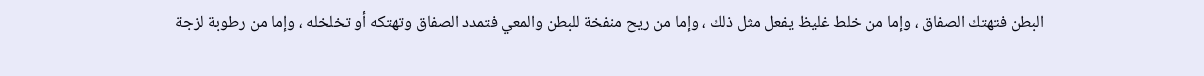البطن فتهتك الصفاق ، وإما من خلط غليظ يفعل مثل ذلك ، وإما من ريح منفخة للبطن والمعي فتمدد الصفاق وتهتكه أو تخلخله ، وإما من رطوبة لزجة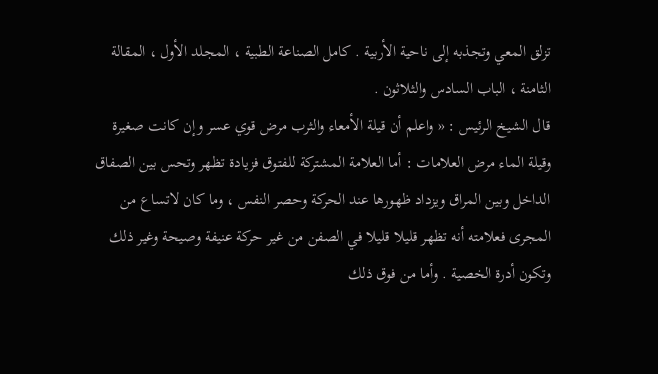تزلق المعي وتجذبه إلى ناحية الأربية . كامل الصناعة الطبية ، المجلد الأول ، المقالة الثامنة ، الباب السادس والثلاثون .
قال الشيخ الرئيس : « واعلم أن قيلة الأمعاء والثرب مرض قوي عسر وإن كانت صغيرة وقيلة الماء مرض العلامات : أما العلامة المشتركة للفتوق فزيادة تظهر وتحس بين الصفاق الداخل وبين المراق ويزداد ظهورها عند الحركة وحصر النفس ، وما كان لاتساع من المجرى فعلامته أنه تظهر قليلا قليلا في الصفن من غير حركة عنيفة وصيحة وغير ذلك وتكون أدرة الخصية . وأما من فوق ذلك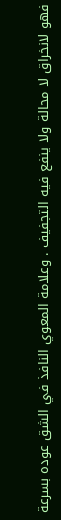فهو لانخراق لا محالة ولا ينفع فيه التجفيف . وعلامة المعوي النافذ في الشق عوده بسرعة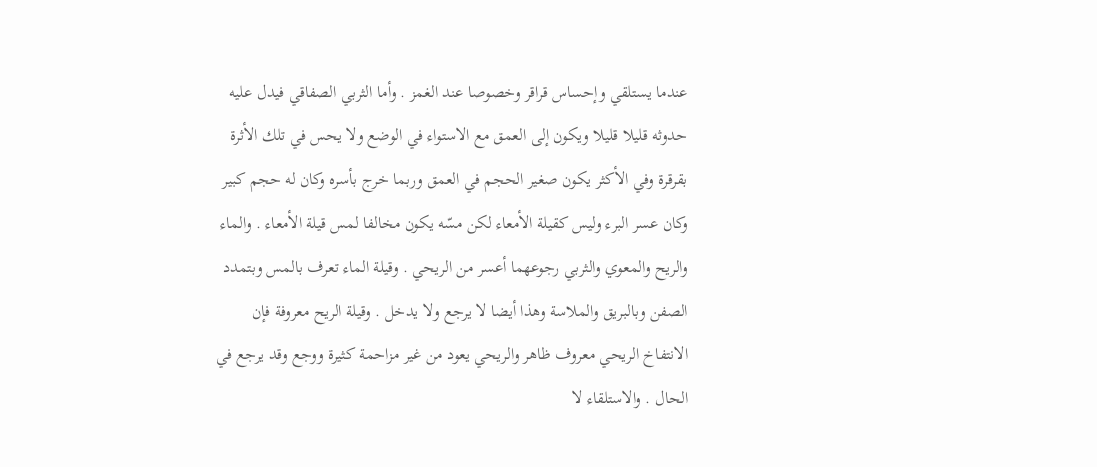عندما يستلقي وإحساس قراقر وخصوصا عند الغمز . وأما الثربي الصفاقي فيدل عليه حدوثه قليلا قليلا ويكون إلى العمق مع الاستواء في الوضع ولا يحس في تلك الأثرة بقرقرة وفي الأكثر يكون صغير الحجم في العمق وربما خرج بأسره وكان له حجم كبير وكان عسر البرء وليس كقيلة الأمعاء لكن مسّه يكون مخالفا لمس قيلة الأمعاء . والماء والريح والمعوي والثربي رجوعهما أعسر من الريحي . وقيلة الماء تعرف بالمس وبتمدد الصفن وبالبريق والملاسة وهذا أيضا لا يرجع ولا يدخل . وقيلة الريح معروفة فإن الانتفاخ الريحي معروف ظاهر والريحي يعود من غير مزاحمة كثيرة ووجع وقد يرجع في الحال . والاستلقاء لا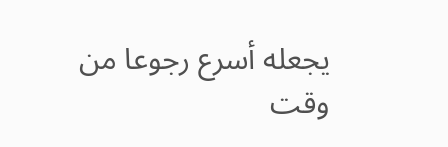يجعله أسرع رجوعا من وقت